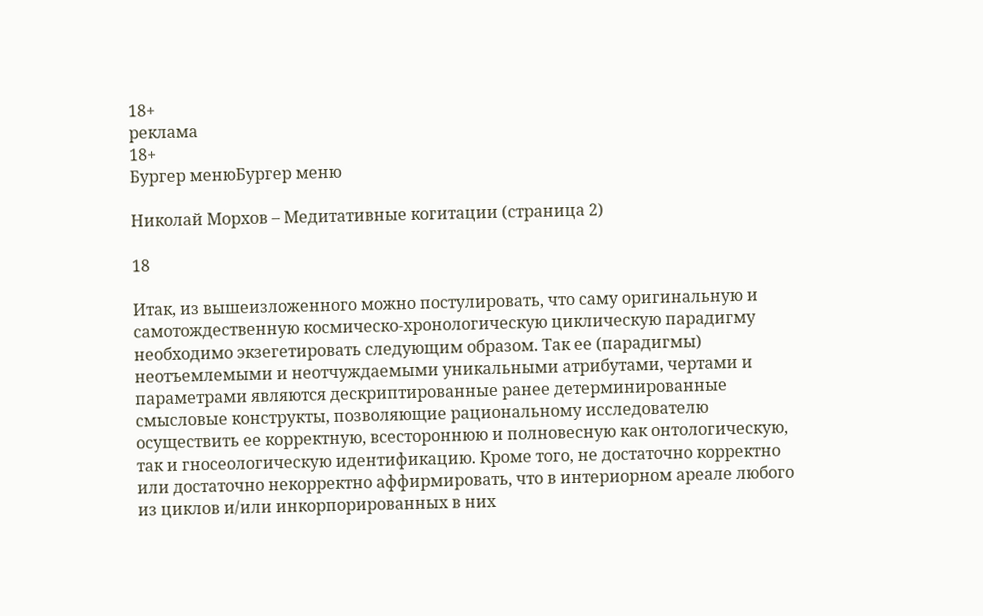18+
реклама
18+
Бургер менюБургер меню

Николай Морхов – Медитативные когитации (страница 2)

18

Итак, из вышеизложенного можно постулировать, что саму оригинальную и самотождественную космическо-хронологическую циклическую парадигму необходимо экзегетировать следующим образом. Так ее (парадигмы) неотъемлемыми и неотчуждаемыми уникальными атрибутами, чертами и параметрами являются дескриптированные ранее детерминированные смысловые конструкты, позволяющие рациональному исследователю осуществить ее корректную, всестороннюю и полновесную как онтологическую, так и гносеологическую идентификацию. Кроме того, не достаточно корректно или достаточно некорректно аффирмировать, что в интериорном ареале любого из циклов и/или инкорпорированных в них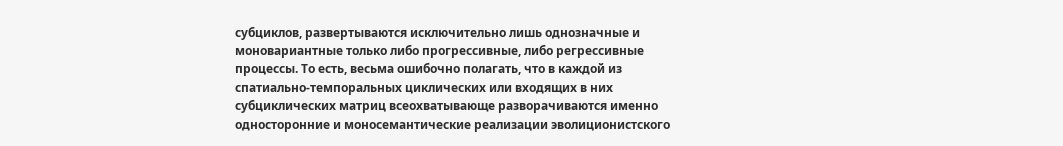субциклов, развертываются исключительно лишь однозначные и моновариантные только либо прогрессивные, либо регрессивные процессы. То есть, весьма ошибочно полагать, что в каждой из спатиально-темпоральных циклических или входящих в них субциклических матриц всеохватывающе разворачиваются именно односторонние и моносемантические реализации эволиционистского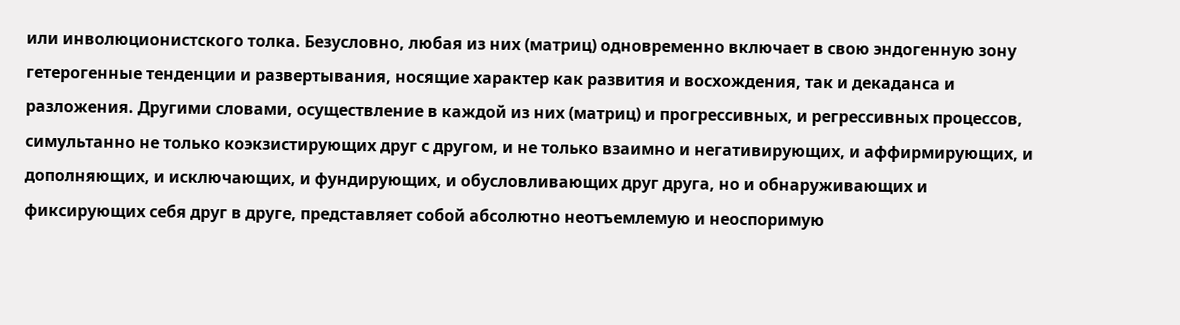или инволюционистского толка. Безусловно, любая из них (матриц) одновременно включает в свою эндогенную зону гетерогенные тенденции и развертывания, носящие характер как развития и восхождения, так и декаданса и разложения. Другими словами, осуществление в каждой из них (матриц) и прогрессивных, и регрессивных процессов, симультанно не только коэкзистирующих друг с другом, и не только взаимно и негативирующих, и аффирмирующих, и дополняющих, и исключающих, и фундирующих, и обусловливающих друг друга, но и обнаруживающих и фиксирующих себя друг в друге, представляет собой абсолютно неотъемлемую и неоспоримую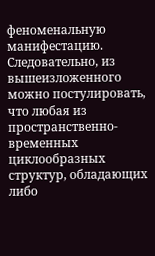феноменальную манифестацию. Следовательно, из вышеизложенного можно постулировать, что любая из пространственно-временных циклообразных структур, обладающих либо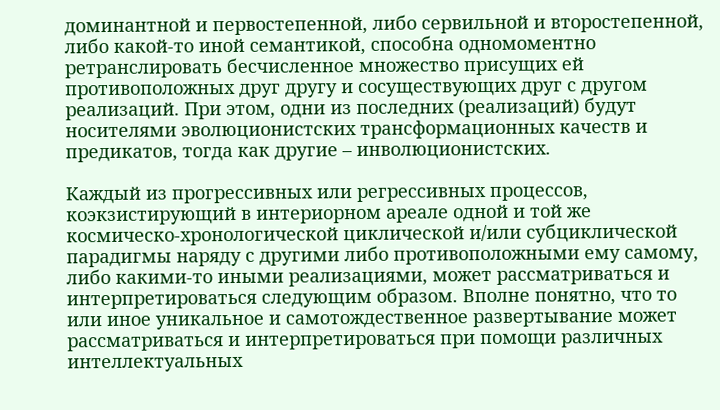доминантной и первостепенной, либо сервильной и второстепенной, либо какой-то иной семантикой, способна одномоментно ретранслировать бесчисленное множество присущих ей противоположных друг другу и сосуществующих друг с другом реализаций. При этом, одни из последних (реализаций) будут носителями эволюционистских трансформационных качеств и предикатов, тогда как другие – инволюционистских.

Каждый из прогрессивных или регрессивных процессов, коэкзистирующий в интериорном ареале одной и той же космическо-хронологической циклической и/или субциклической парадигмы наряду с другими либо противоположными ему самому, либо какими-то иными реализациями, может рассматриваться и интерпретироваться следующим образом. Вполне понятно, что то или иное уникальное и самотождественное развертывание может рассматриваться и интерпретироваться при помощи различных интеллектуальных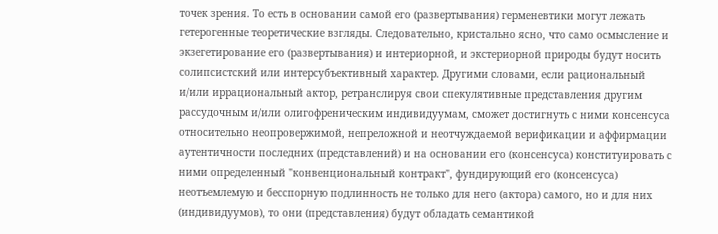точек зрения. То есть в основании самой его (развертывания) герменевтики могут лежать гетерогенные теоретические взгляды. Следовательно, кристально ясно, что само осмысление и экзегетирование его (развертывания) и интериорной, и экстериорной природы будут носить солипсистский или интерсубъективный характер. Другими словами, если рациональный и/или иррациональный актор, ретранслируя свои спекулятивные представления другим рассудочным и/или олигофреническим индивидуумам, сможет достигнуть с ними консенсуса относительно неопровержимой, непреложной и неотчуждаемой верификации и аффирмации аутентичности последних (представлений) и на основании его (консенсуса) конституировать с ними определенный "конвенциональный контракт", фундирующий его (консенсуса) неотъемлемую и бесспорную подлинность не только для него (актора) самого, но и для них (индивидуумов), то они (представления) будут обладать семантикой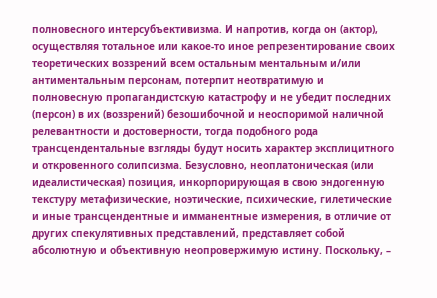полновесного интерсубъективизма. И напротив, когда он (актор), осуществляя тотальное или какое-то иное репрезентирование своих теоретических воззрений всем остальным ментальным и/или антиментальным персонам, потерпит неотвратимую и полновесную пропагандистскую катастрофу и не убедит последних (персон) в их (воззрений) безошибочной и неоспоримой наличной релевантности и достоверности, тогда подобного рода трансцендентальные взгляды будут носить характер эксплицитного и откровенного солипсизма. Безусловно, неоплатоническая (или идеалистическая) позиция, инкорпорирующая в свою эндогенную текстуру метафизические, ноэтические, психические, гилетические и иные трансцендентные и имманентные измерения, в отличие от других спекулятивных представлений, представляет собой абсолютную и объективную неопровержимую истину. Поскольку, –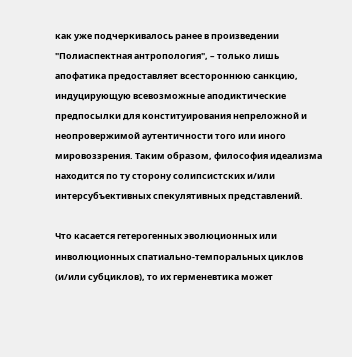как уже подчеркивалось ранее в произведении "Полиаспектная антропология", – только лишь апофатика предоставляет всестороннюю санкцию, индуцирующую всевозможные аподиктические предпосылки для конституирования непреложной и неопровержимой аутентичности того или иного мировоззрения. Таким образом, философия идеализма находится по ту сторону солипсистских и/или интерсубъективных спекулятивных представлений.

Что касается гетерогенных эволюционных или инволюционных спатиально-темпоральных циклов (и/или субциклов), то их герменевтика может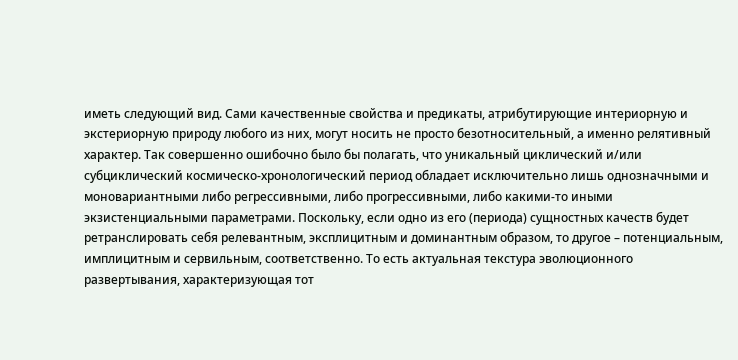иметь следующий вид. Сами качественные свойства и предикаты, атрибутирующие интериорную и экстериорную природу любого из них, могут носить не просто безотносительный, а именно релятивный характер. Так совершенно ошибочно было бы полагать, что уникальный циклический и/или субциклический космическо-хронологический период обладает исключительно лишь однозначными и моновариантными либо регрессивными, либо прогрессивными, либо какими-то иными экзистенциальными параметрами. Поскольку, если одно из его (периода) сущностных качеств будет ретранслировать себя релевантным, эксплицитным и доминантным образом, то другое – потенциальным, имплицитным и сервильным, соответственно. То есть актуальная текстура эволюционного развертывания, характеризующая тот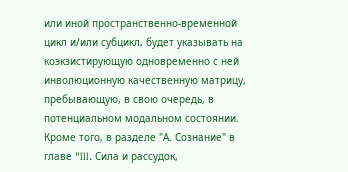или иной пространственно-временной цикл и/или субцикл, будет указывать на коэкзистирующую одновременно с ней инволюционную качественную матрицу, пребывающую, в свою очередь, в потенциальном модальном состоянии. Кроме того, в разделе "А. Сознание" в главе "III. Сила и рассудок,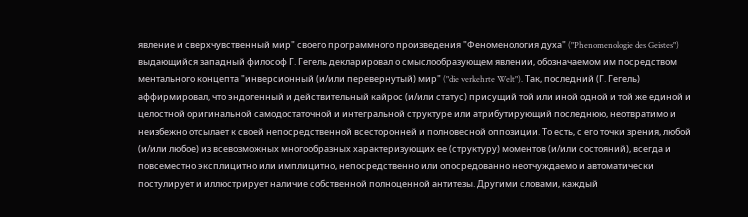явление и сверхчувственный мир" своего программного произведения "Феноменология духа" ("Phenomenologie des Geistes") выдающийся западный философ Г. Гегель декларировал о смыслообразующем явлении, обозначаемом им посредством ментального концепта "инверсионный (и/или перевернутый) мир" ("die verkehrte Welt"). Так, последний (Г. Гегель) аффирмировал, что эндогенный и действительный кайрос (и/или статус) присущий той или иной одной и той же единой и целостной оригинальной самодостаточной и интегральной структуре или атрибутирующий последнюю, неотвратимо и неизбежно отсылает к своей непосредственной всесторонней и полновесной оппозиции. То есть, с его точки зрения, любой (и/или любое) из всевозможных многообразных характеризующих ее (структуру) моментов (и/или состояний), всегда и повсеместно эксплицитно или имплицитно, непосредственно или опосредованно неотчуждаемо и автоматически постулирует и иллюстрирует наличие собственной полноценной антитезы. Другими словами, каждый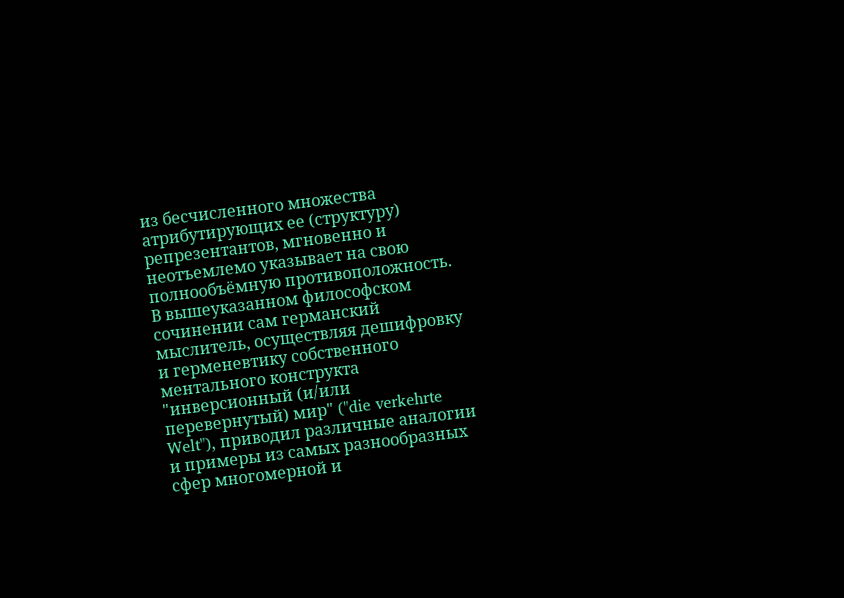из бесчисленного множества атрибутирующих ее (структуру) репрезентантов, мгновенно и неотъемлемо указывает на свою полнообъёмную противоположность. В вышеуказанном философском сочинении сам германский мыслитель, осуществляя дешифровку и герменевтику собственного ментального конструкта "инверсионный (и/или перевернутый) мир" ("die verkehrte Welt"), приводил различные аналогии и примеры из самых разнообразных сфер многомерной и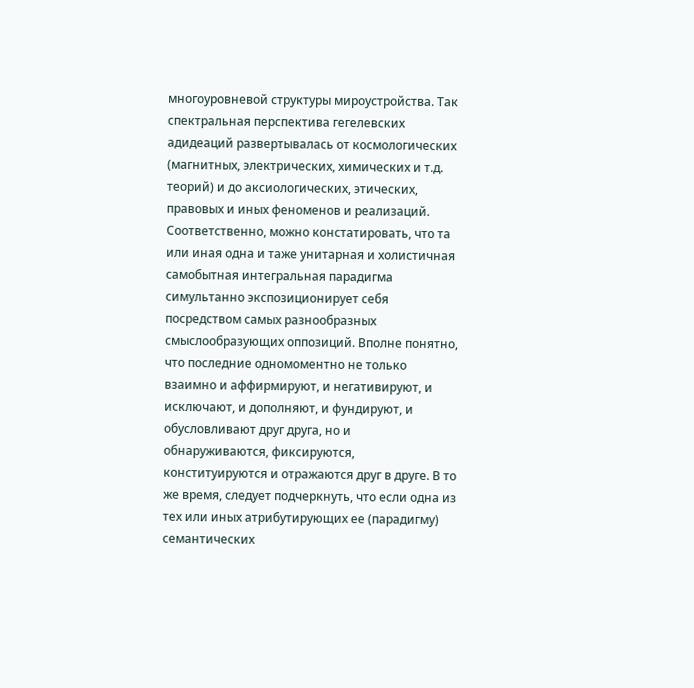многоуровневой структуры мироустройства. Так спектральная перспектива гегелевских адидеаций развертывалась от космологических (магнитных, электрических, химических и т.д. теорий) и до аксиологических, этических, правовых и иных феноменов и реализаций. Соответственно, можно констатировать, что та или иная одна и таже унитарная и холистичная самобытная интегральная парадигма симультанно экспозиционирует себя посредством самых разнообразных смыслообразующих оппозиций. Вполне понятно, что последние одномоментно не только взаимно и аффирмируют, и негативируют, и исключают, и дополняют, и фундируют, и обусловливают друг друга, но и обнаруживаются, фиксируются, конституируются и отражаются друг в друге. В то же время, следует подчеркнуть, что если одна из тех или иных атрибутирующих ее (парадигму) семантических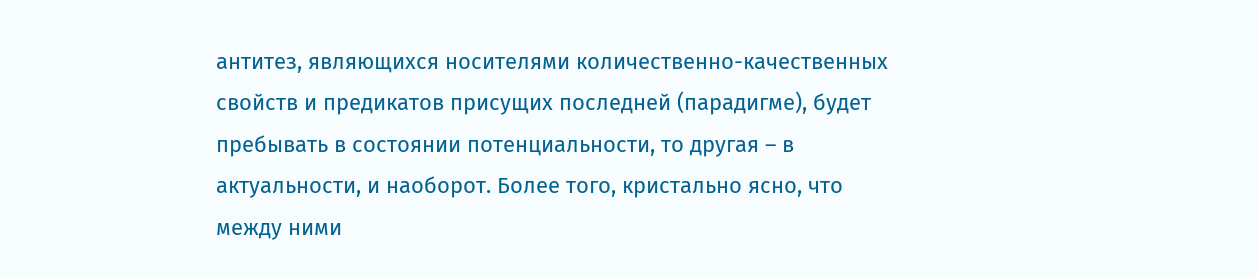антитез, являющихся носителями количественно-качественных свойств и предикатов присущих последней (парадигме), будет пребывать в состоянии потенциальности, то другая – в актуальности, и наоборот. Более того, кристально ясно, что между ними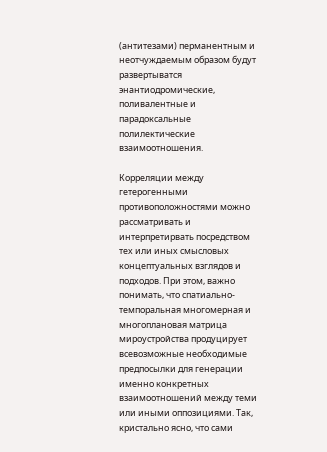(антитезами) перманентным и неотчуждаемым образом будут развертыватся энантиодромические, поливалентные и парадоксальные полилектические взаимоотношения.

Корреляции между гетерогенными противоположностями можно рассматривать и интерпретирвать посредством тех или иных смысловых концептуальных взглядов и подходов. При этом, важно понимать, что спатиально-темпоральная многомерная и многоплановая матрица мироустройства продуцирует всевозможные необходимые предпосылки для генерации именно конкретных взаимоотношений между теми или иными оппозициями. Так, кристально ясно, что сами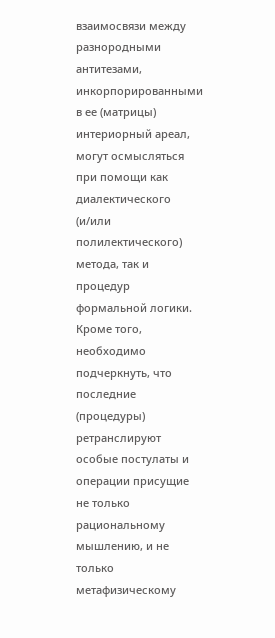взаимосвязи между разнородными антитезами, инкорпорированными в ее (матрицы) интериорный ареал, могут осмысляться при помощи как диалектического (и/или полилектического) метода, так и процедур формальной логики. Кроме того, необходимо подчеркнуть, что последние (процедуры) ретранслируют особые постулаты и операции присущие не только рациональному мышлению, и не только метафизическому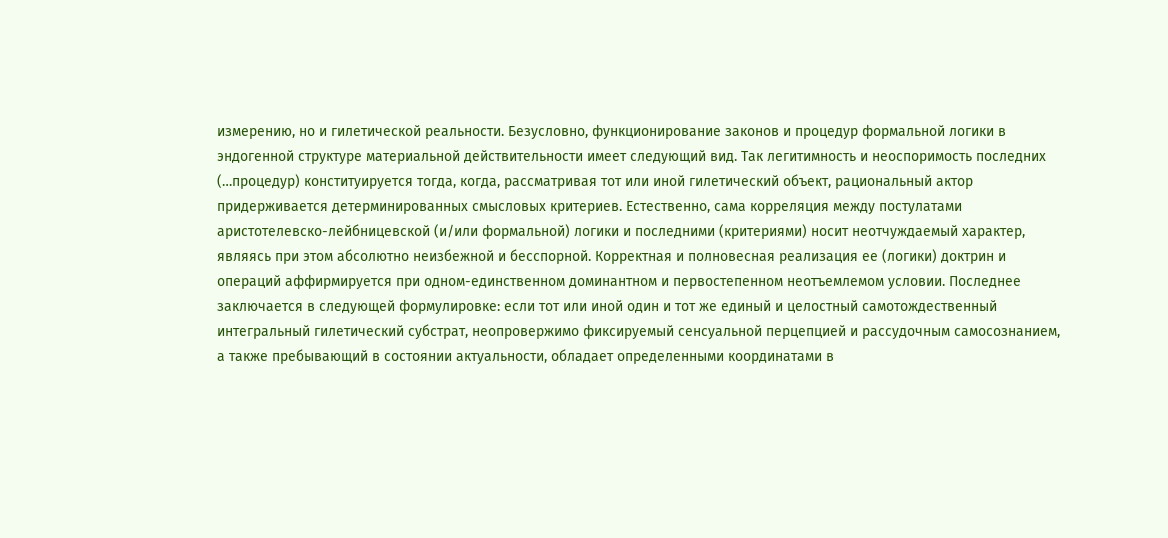измерению, но и гилетической реальности. Безусловно, функционирование законов и процедур формальной логики в эндогенной структуре материальной действительности имеет следующий вид. Так легитимность и неоспоримость последних (…процедур) конституируется тогда, когда, рассматривая тот или иной гилетический объект, рациональный актор придерживается детерминированных смысловых критериев. Естественно, сама корреляция между постулатами аристотелевско-лейбницевской (и/или формальной) логики и последними (критериями) носит неотчуждаемый характер, являясь при этом абсолютно неизбежной и бесспорной. Корректная и полновесная реализация ее (логики) доктрин и операций аффирмируется при одном-единственном доминантном и первостепенном неотъемлемом условии. Последнее заключается в следующей формулировке: если тот или иной один и тот же единый и целостный самотождественный интегральный гилетический субстрат, неопровержимо фиксируемый сенсуальной перцепцией и рассудочным самосознанием, а также пребывающий в состоянии актуальности, обладает определенными координатами в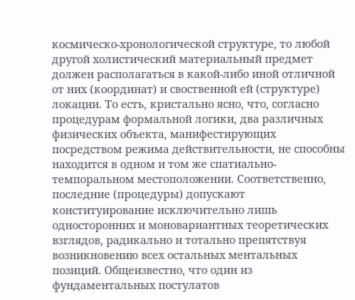космическо-хронологической структуре, то любой другой холистический материальный предмет должен располагаться в какой-либо иной отличной от них (координат) и своственной ей (структуре) локации. То есть, кристально ясно, что, согласно процедурам формальной логики, два различных физических объекта, манифестирующих посредством режима действительности, не способны находится в одном и том же спатиально-темпоральном местоположении. Соответственно, последние (процедуры) допускают конституирование исключительно лишь односторонних и моновариантных теоретических взглядов, радикально и тотально препятствуя возникновению всех остальных ментальных позиций. Общеизвестно, что один из фундаментальных постулатов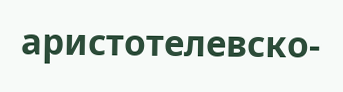аристотелевско-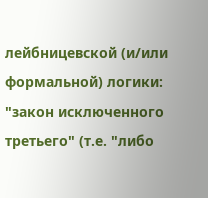лейбницевской (и/или формальной) логики: "закон исключенного третьего" (т.е. "либо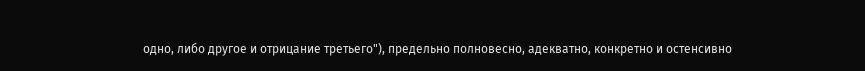одно, либо другое и отрицание третьего"), предельно полновесно, адекватно, конкретно и остенсивно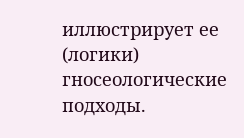иллюстрирует ее (логики) гносеологические подходы.